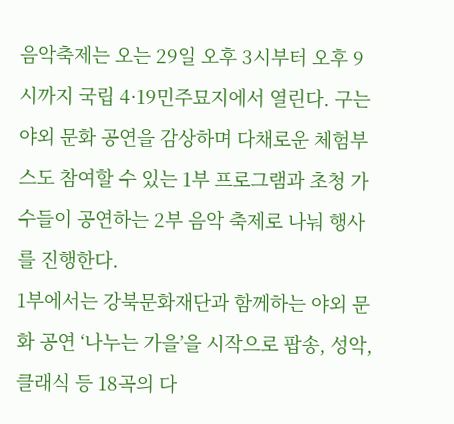음악축제는 오는 29일 오후 3시부터 오후 9시까지 국립 4·19민주묘지에서 열린다. 구는 야외 문화 공연을 감상하며 다채로운 체험부스도 참여할 수 있는 1부 프로그램과 초청 가수들이 공연하는 2부 음악 축제로 나눠 행사를 진행한다.
1부에서는 강북문화재단과 함께하는 야외 문화 공연 ‘나누는 가을’을 시작으로 팝송, 성악, 클래식 등 18곡의 다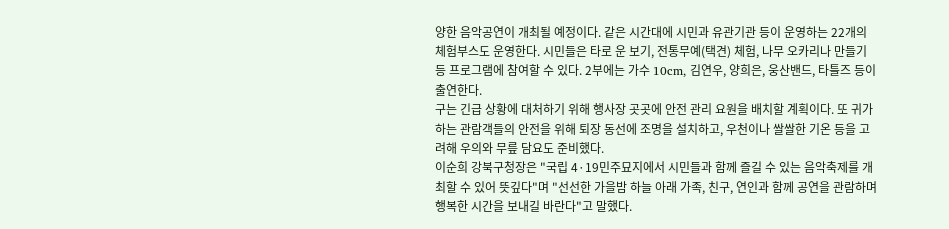양한 음악공연이 개최될 예정이다. 같은 시간대에 시민과 유관기관 등이 운영하는 22개의 체험부스도 운영한다. 시민들은 타로 운 보기, 전통무예(택견) 체험, 나무 오카리나 만들기 등 프로그램에 참여할 수 있다. 2부에는 가수 10cm, 김연우, 양희은, 웅산밴드, 타틀즈 등이 출연한다.
구는 긴급 상황에 대처하기 위해 행사장 곳곳에 안전 관리 요원을 배치할 계획이다. 또 귀가하는 관람객들의 안전을 위해 퇴장 동선에 조명을 설치하고, 우천이나 쌀쌀한 기온 등을 고려해 우의와 무릎 담요도 준비했다.
이순희 강북구청장은 "국립 4·19민주묘지에서 시민들과 함께 즐길 수 있는 음악축제를 개최할 수 있어 뜻깊다"며 "선선한 가을밤 하늘 아래 가족, 친구, 연인과 함께 공연을 관람하며 행복한 시간을 보내길 바란다"고 말했다.